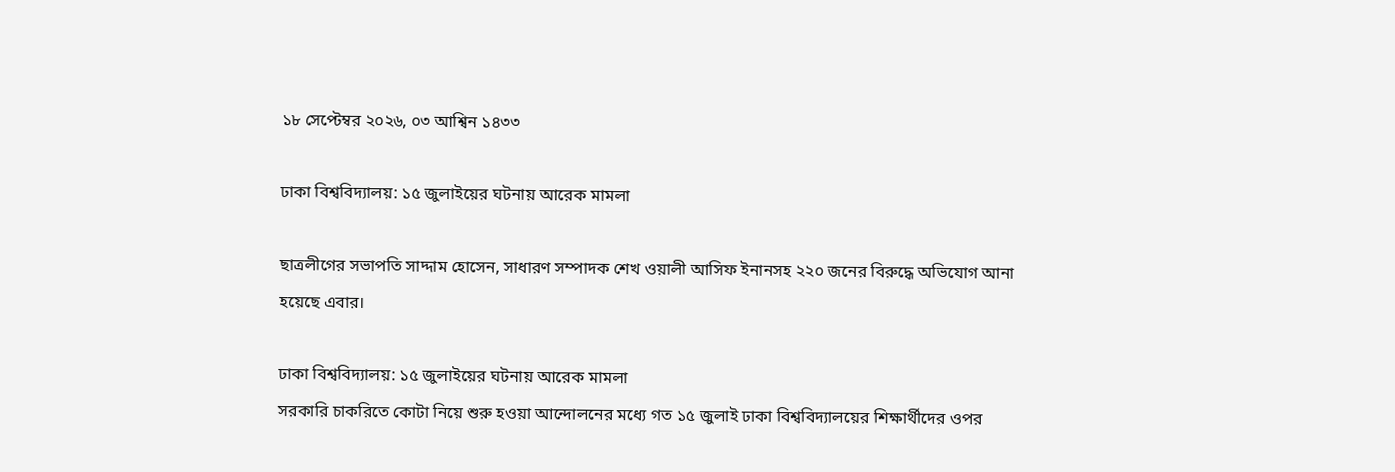১৮ সেপ্টেম্বর ২০২৬, ০৩ আশ্বিন ১৪৩৩

ঢাকা বিশ্ববিদ্যালয়: ১৫ জুলাইয়ের ঘটনায় আরেক মামলা

ছাত্রলীগের সভাপতি সাদ্দাম হোসেন, সাধারণ সম্পাদক শেখ ওয়ালী আসিফ ইনানসহ ২২০ জনের বিরুদ্ধে অভিযোগ আনা হয়েছে এবার।

ঢাকা বিশ্ববিদ্যালয়: ১৫ জুলাইয়ের ঘটনায় আরেক মামলা
সরকারি চাকরিতে কোটা নিয়ে শুরু হওয়া আন্দোলনের মধ্যে গত ১৫ জুলাই ঢাকা বিশ্ববিদ্যালয়ের শিক্ষার্থীদের ওপর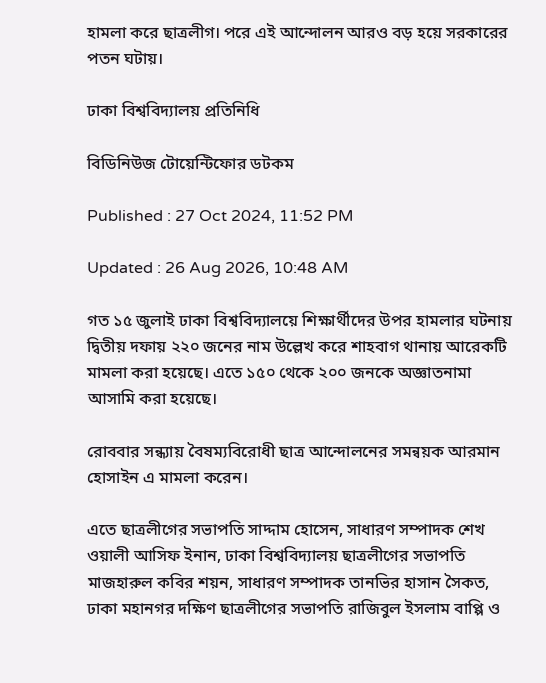হামলা করে ছাত্রলীগ। পরে এই আন্দোলন আরও বড় হয়ে সরকারের পতন ঘটায়।

ঢাকা বিশ্ববিদ্যালয় প্রতিনিধি

বিডিনিউজ টোয়েন্টিফোর ডটকম

Published : 27 Oct 2024, 11:52 PM

Updated : 26 Aug 2026, 10:48 AM

গত ১৫ জুলাই ঢাকা বিশ্ববিদ্যালয়ে শিক্ষার্থীদের উপর হামলার ঘটনায় দ্বিতীয় দফায় ২২০ জনের নাম উল্লেখ করে শাহবাগ থানায় আরেকটি মামলা করা হয়েছে। এতে ১৫০ থেকে ২০০ জনকে অজ্ঞাতনামা আসামি করা হয়েছে।

রোববার সন্ধ্যায় বৈষম্যবিরোধী ছাত্র আন্দোলনের সমন্বয়ক আরমান হোসাইন এ মামলা করেন।

এতে ছাত্রলীগের সভাপতি সাদ্দাম হোসেন, সাধারণ সম্পাদক শেখ ওয়ালী আসিফ ইনান, ঢাকা বিশ্ববিদ্যালয় ছাত্রলীগের সভাপতি মাজহারুল কবির শয়ন, সাধারণ সম্পাদক তানভির হাসান সৈকত, ঢাকা মহানগর দক্ষিণ ছাত্রলীগের সভাপতি রাজিবুল ইসলাম বাপ্পি ও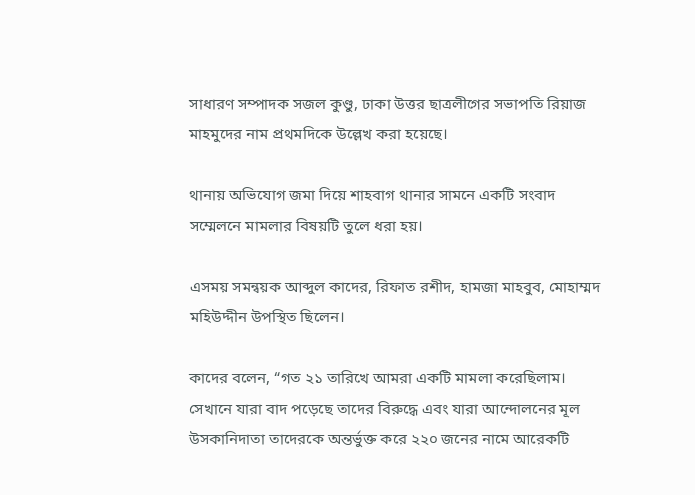সাধারণ সম্পাদক সজল কুণ্ডু, ঢাকা উত্তর ছাত্রলীগের সভাপতি রিয়াজ মাহমুদের নাম প্রথমদিকে উল্লেখ করা হয়েছে।

থানায় অভিযোগ জমা দিয়ে শাহবাগ থানার সামনে একটি সংবাদ সম্মেলনে মামলার বিষয়টি তুলে ধরা হয়।

এসময় সমন্বয়ক আব্দুল কাদের, রিফাত রশীদ, হামজা মাহবুব, মোহাম্মদ মহিউদ্দীন উপস্থিত ছিলেন।

কাদের বলেন, “গত ২১ তারিখে আমরা একটি মামলা করেছিলাম। সেখানে যারা বাদ পড়েছে তাদের বিরুদ্ধে এবং যারা আন্দোলনের মূল উসকানিদাতা তাদেরকে অন্তর্ভুক্ত করে ২২০ জনের নামে আরেকটি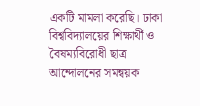একটি মামলা করেছি। ঢাকা বিশ্ববিদ্যালয়ের শিক্ষার্থী ও বৈষম্যবিরোধী ছাত্র আন্দোলনের সমন্বয়ক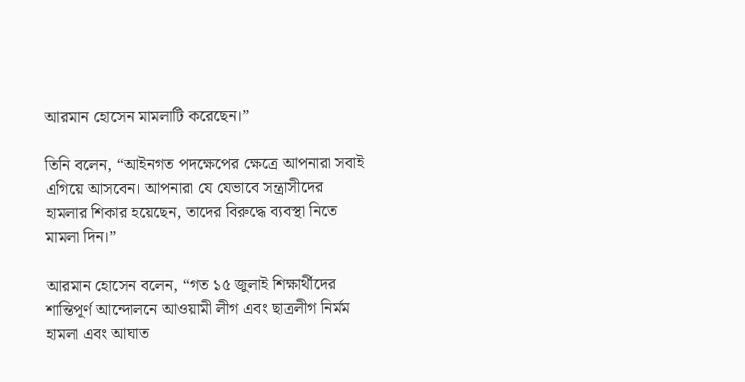আরমান হোসেন মামলাটি করেছেন।”

তিনি বলেন, “আইনগত পদক্ষেপের ক্ষেত্রে আপনারা সবাই এগিয়ে আসবেন। আপনারা যে যেভাবে সন্ত্রাসীদের হামলার শিকার হয়েছেন, তাদের বিরুদ্ধে ব্যবস্থা নিতে মামলা দিন।”

আরমান হোসেন বলেন, “গত ১৫ জুলাই শিক্ষার্থীদের শান্তিপূর্ণ আন্দোলনে আওয়ামী লীগ এবং ছাত্রলীগ নির্মম হামলা এবং আঘাত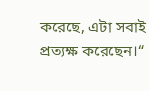করেছে, এটা সবাই প্রত্যক্ষ করেছেন।“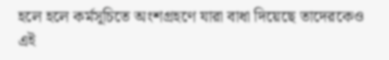হলে হলে কর্মসূচিতে অংশগ্রহণে যারা বাধা দিয়েছে তাদেরকেও এই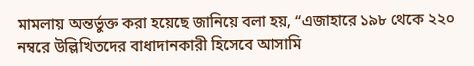মামলায় অন্তর্ভুক্ত করা হয়েছে জানিয়ে বলা হয়, “এজাহারে ১৯৮ থেকে ২২০ নম্বরে উল্লিখিতদের বাধাদানকারী হিসেবে আসামি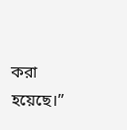করা হয়েছে।”